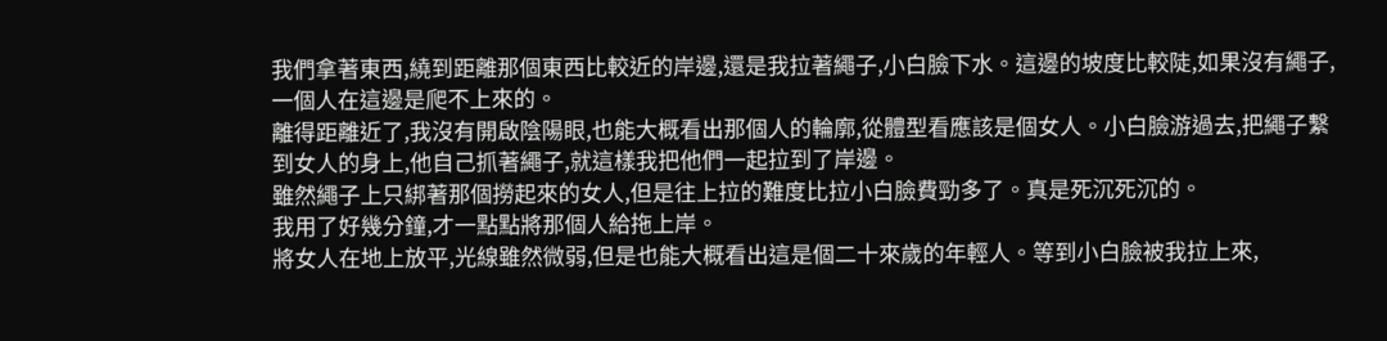我們拿著東西,繞到距離那個東西比較近的岸邊,還是我拉著繩子,小白臉下水。這邊的坡度比較陡,如果沒有繩子,一個人在這邊是爬不上來的。
離得距離近了,我沒有開啟陰陽眼,也能大概看出那個人的輪廓,從體型看應該是個女人。小白臉游過去,把繩子繫到女人的身上,他自己抓著繩子,就這樣我把他們一起拉到了岸邊。
雖然繩子上只綁著那個撈起來的女人,但是往上拉的難度比拉小白臉費勁多了。真是死沉死沉的。
我用了好幾分鐘,才一點點將那個人給拖上岸。
將女人在地上放平,光線雖然微弱,但是也能大概看出這是個二十來歲的年輕人。等到小白臉被我拉上來,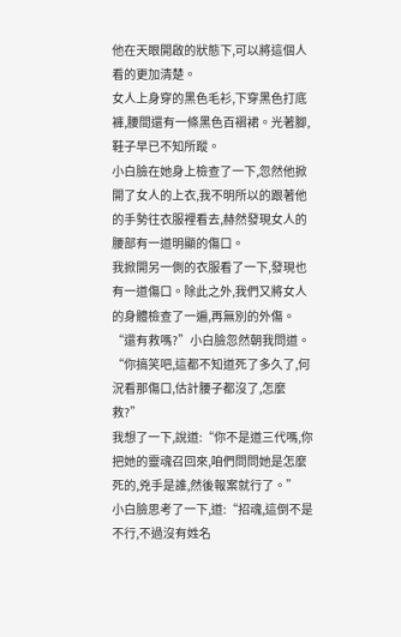他在天眼開啟的狀態下,可以將這個人看的更加清楚。
女人上身穿的黑色毛衫,下穿黑色打底褲,腰間還有一條黑色百褶裙。光著腳,鞋子早已不知所蹤。
小白臉在她身上檢查了一下,忽然他掀開了女人的上衣,我不明所以的跟著他的手勢往衣服裡看去,赫然發現女人的腰部有一道明顯的傷口。
我掀開另一側的衣服看了一下,發現也有一道傷口。除此之外,我們又將女人的身體檢查了一遍,再無別的外傷。
“還有救嗎?”小白臉忽然朝我問道。
“你搞笑吧,這都不知道死了多久了,何況看那傷口,估計腰子都沒了,怎麼救?”
我想了一下,說道:“你不是道三代嗎,你把她的靈魂召回來,咱們問問她是怎麼死的,兇手是誰,然後報案就行了。”
小白臉思考了一下,道:“招魂,這倒不是不行,不過沒有姓名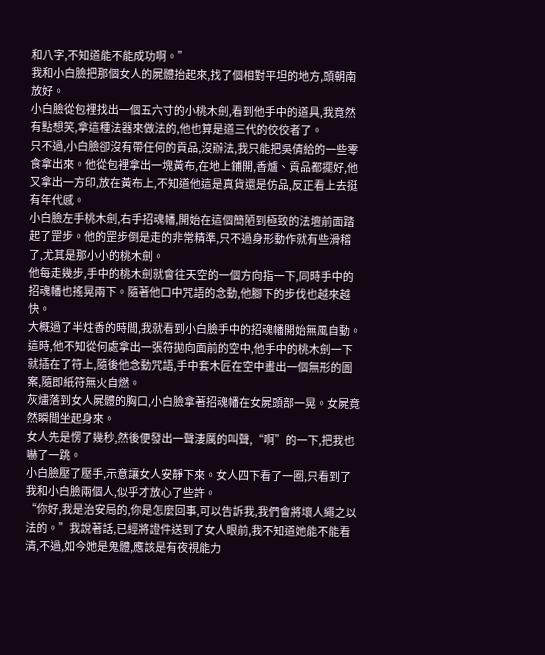和八字,不知道能不能成功啊。”
我和小白臉把那個女人的屍體抬起來,找了個相對平坦的地方,頭朝南放好。
小白臉從包裡找出一個五六寸的小桃木劍,看到他手中的道具,我竟然有點想笑,拿這種法器來做法的,他也算是道三代的佼佼者了。
只不過,小白臉卻沒有帶任何的貢品,沒辦法,我只能把吳倩給的一些零食拿出來。他從包裡拿出一塊黃布,在地上鋪開,香爐、貢品都擺好,他又拿出一方印,放在黃布上,不知道他這是真貨還是仿品,反正看上去挺有年代感。
小白臉左手桃木劍,右手招魂幡,開始在這個簡陋到極致的法壇前面踏起了罡步。他的罡步倒是走的非常精準,只不過身形動作就有些滑稽了,尤其是那小小的桃木劍。
他每走幾步,手中的桃木劍就會往天空的一個方向指一下,同時手中的招魂幡也搖晃兩下。隨著他口中咒語的念動,他腳下的步伐也越來越快。
大概過了半炷香的時間,我就看到小白臉手中的招魂幡開始無風自動。這時,他不知從何處拿出一張符拋向面前的空中,他手中的桃木劍一下就插在了符上,隨後他念動咒語,手中套木匠在空中畫出一個無形的圖案,隨即紙符無火自燃。
灰燼落到女人屍體的胸口,小白臉拿著招魂幡在女屍頭部一晃。女屍竟然瞬間坐起身來。
女人先是愣了幾秒,然後便發出一聲淒厲的叫聲,“啊”的一下,把我也嚇了一跳。
小白臉壓了壓手,示意讓女人安靜下來。女人四下看了一圈,只看到了我和小白臉兩個人,似乎才放心了些許。
“你好,我是治安局的,你是怎麼回事,可以告訴我,我們會將壞人繩之以法的。”我說著話,已經將證件送到了女人眼前,我不知道她能不能看清,不過,如今她是鬼體,應該是有夜視能力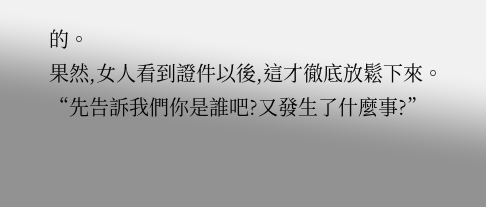的。
果然,女人看到證件以後,這才徹底放鬆下來。
“先告訴我們你是誰吧?又發生了什麼事?”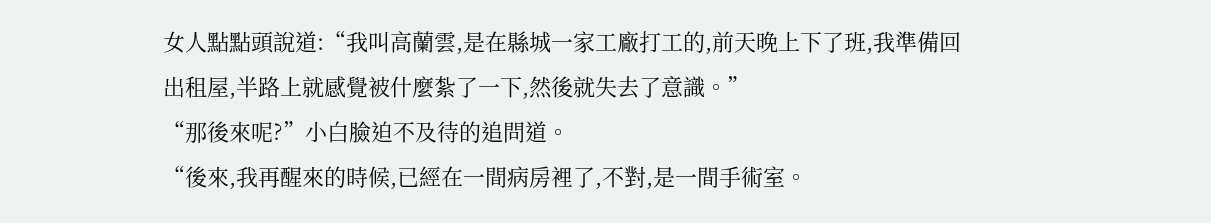女人點點頭說道:“我叫高蘭雲,是在縣城一家工廠打工的,前天晚上下了班,我準備回出租屋,半路上就感覺被什麼紮了一下,然後就失去了意識。”
“那後來呢?”小白臉迫不及待的追問道。
“後來,我再醒來的時候,已經在一間病房裡了,不對,是一間手術室。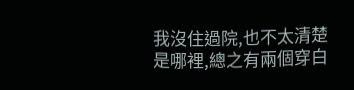我沒住過院,也不太清楚是哪裡,總之有兩個穿白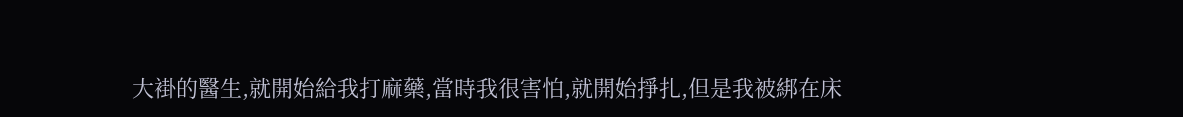大褂的醫生,就開始給我打麻藥,當時我很害怕,就開始掙扎,但是我被綁在床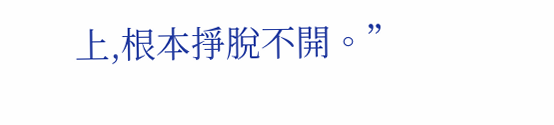上,根本掙脫不開。”